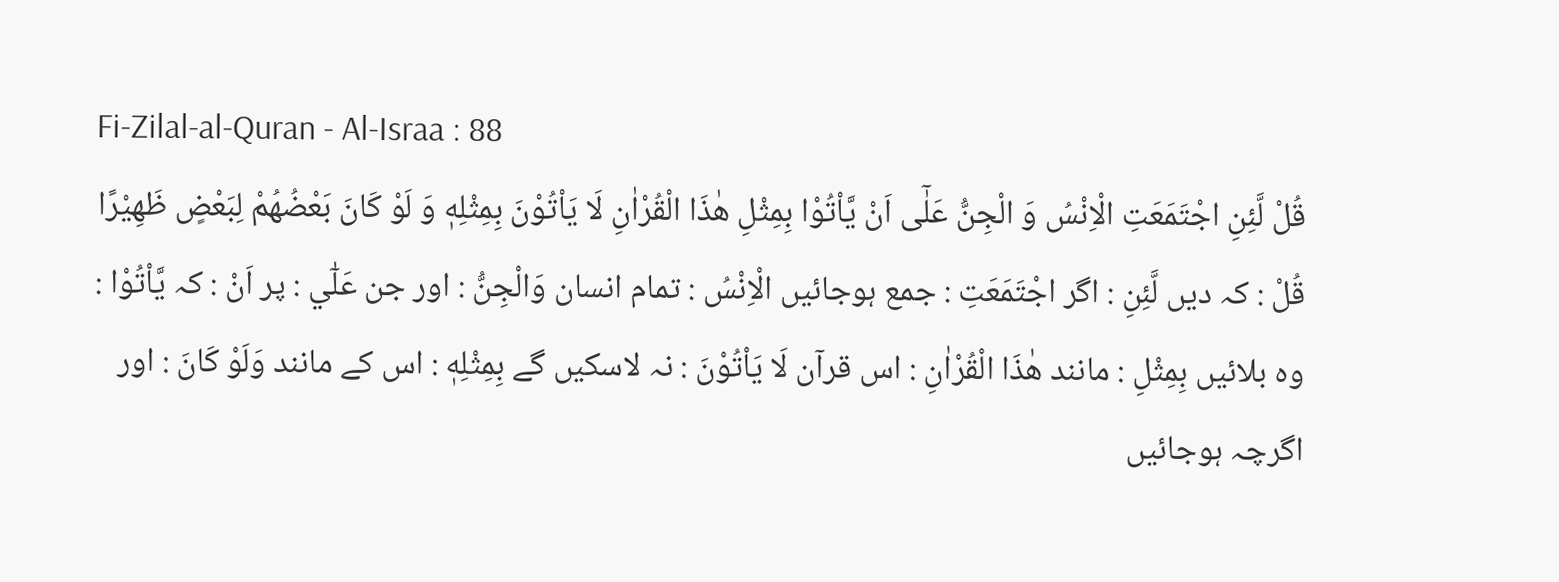Fi-Zilal-al-Quran - Al-Israa : 88
قُلْ لَّئِنِ اجْتَمَعَتِ الْاِنْسُ وَ الْجِنُّ عَلٰۤى اَنْ یَّاْتُوْا بِمِثْلِ هٰذَا الْقُرْاٰنِ لَا یَاْتُوْنَ بِمِثْلِهٖ وَ لَوْ كَانَ بَعْضُهُمْ لِبَعْضٍ ظَهِیْرًا
قُلْ : کہ دیں لَّئِنِ : اگر اجْتَمَعَتِ : جمع ہوجائیں الْاِنْسُ : تمام انسان وَالْجِنُّ : اور جن عَلٰٓي : پر اَنْ : کہ يَّاْتُوْا : وہ بلائیں بِمِثْلِ : مانند هٰذَا الْقُرْاٰنِ : اس قرآن لَا يَاْتُوْنَ : نہ لاسکیں گے بِمِثْلِهٖ : اس کے مانند وَلَوْ كَانَ : اور اگرچہ ہوجائیں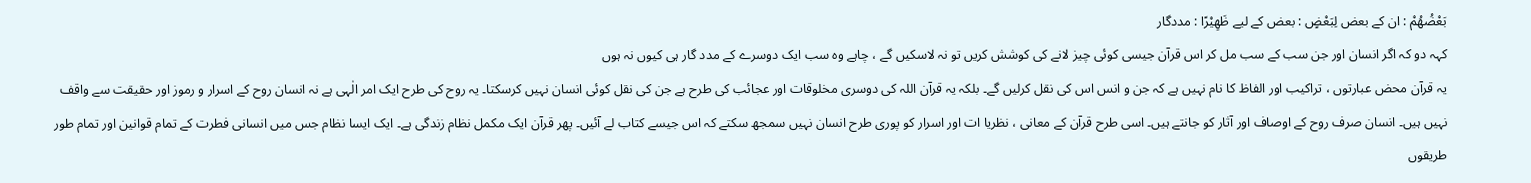بَعْضُهُمْ : ان کے بعض لِبَعْضٍ : بعض کے لیے ظَهِيْرًا : مددگار
کہہ دو کہ اگر انسان اور جن سب کے سب مل کر اس قرآن جیسی کوئی چیز لانے کی کوشش کریں تو نہ لاسکیں گے ، چاہے وہ سب ایک دوسرے کے مدد گار ہی کیوں نہ ہوں
یہ قرآن محض عبارتوں ، تراکیب اور الفاظ کا نام نہیں ہے کہ جن و انس اس کی نقل کرلیں گے۔ بلکہ یہ قرآن اللہ کی دوسری مخلوقات اور عجائب کی طرح ہے جن کی نقل کوئی انسان نہیں کرسکتا۔ یہ روح کی طرح ایک امر الٰہی ہے نہ انسان روح کے اسرار و رموز اور حقیقت سے واقف نہیں ہیں۔ انسان صرف روح کے اوصاف اور آثار کو جانتے ہیں۔ اسی طرح قرآن کے معانی ، نظریا ات اور اسرار کو پوری طرح انسان نہیں سمجھ سکتے کہ اس جیسے کتاب لے آئیں۔ پھر قرآن ایک مکمل نظام زندگی ہے۔ ایک ایسا نظام جس میں انسانی فطرت کے تمام قوانین اور تمام طور طریقوں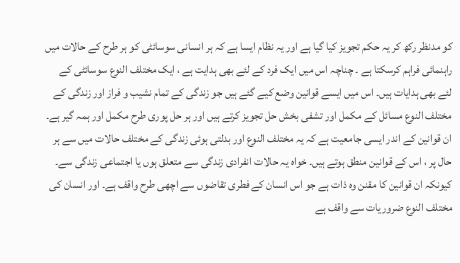کو مدنظر رکھ کر یہ حکم تجویز کیا گیا ہے اور یہ نظام ایسا ہے کہ ہر انسانی سوسائٹی کو ہر طرح کے حالات میں راہنمائی فراہم کرسکتا ہے ۔ چناچہ اس میں ایک فرد کے لئے بھی ہدایت ہے ، ایک مختلف النوع سوسائٹی کے لئے بھی ہدایات ہیں۔ اس میں ایسے قوانین وضع کیے گئے ہیں جو زندگی کے تمام نشیب و فراز اور زندگی کے مختلف النوع مسائل کے مکمل اور تشفی بخش حل تجویز کرتے ہیں اور ہر حل پوری طرح مکمل اور ہمہ گیر ہے۔ ان قوانین کے اندر ایسی جامعیت ہے کہ یہ مختلف النوع اور بدلتی ہوئی زندگی کے مختلف حالات میں سے ہر حال پر ، اس کے قوانین منطق ہوتے ہیں۔ خواہ یہ حالات انفرادی زندگی سے متعلق ہوں یا اجتماعی زندگی سے۔ کیونکہ ان قوانین کا مقنن وہ ذات ہے جو اس انسان کے فطری تقاضوں سے اچھی طرح واقف ہے۔ اور انسان کی مختلف النوع ضروریات سے واقف ہے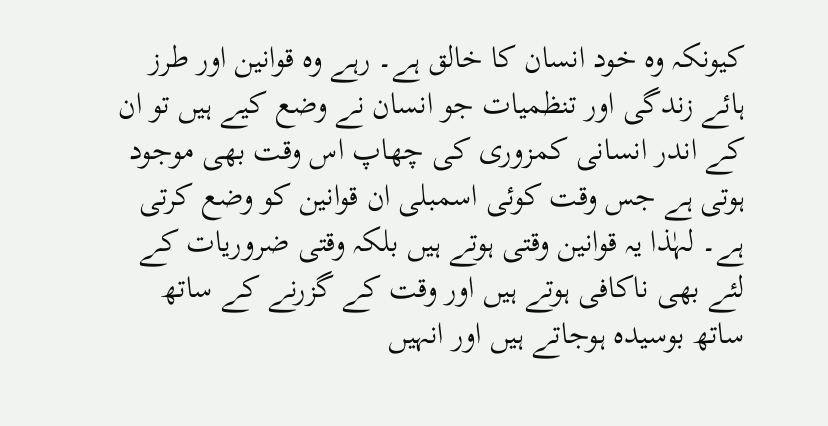کیونکہ وہ خود انسان کا خالق ہے۔ رہے وہ قوانین اور طرز ہائے زندگی اور تنظمیات جو انسان نے وضع کیے ہیں تو ان کے اندر انسانی کمزوری کی چھاپ اس وقت بھی موجود ہوتی ہے جس وقت کوئی اسمبلی ان قوانین کو وضع کرتی ہے۔ لہٰذا یہ قوانین وقتی ہوتے ہیں بلکہ وقتی ضروریات کے لئے بھی ناکافی ہوتے ہیں اور وقت کے گزرنے کے ساتھ ساتھ بوسیدہ ہوجاتے ہیں اور انہیں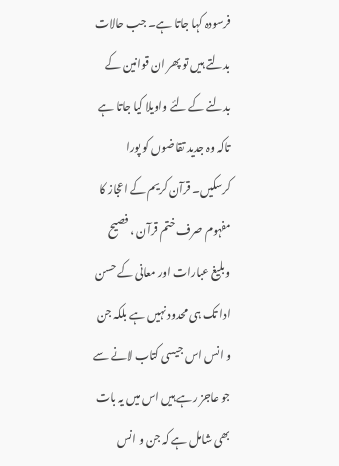فرسودہ کہا جاتا ہے۔ جب حالات بدلتے ہیں تو پھر ان قوانین کے بدلنے کے لئے واویلا کیا جاتا ہے تاکہ وہ جدید تقاضوں کو پورا کرسکیں۔ قرآن کریم کے اعجاز کا مفہوم صرف ختم قرآن ، فصیح وبلیغ عبارات اور معانی کے حسن ادا تک ہی محدود نہیں ہے بلکہ جن و انس اس جیسی کتاب لانے سے جو عاجز رہے ہیں اس میں یہ بات بھی شامل ہے کہ جن و انس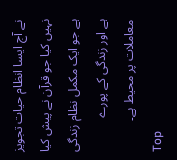نے آج ایسا انظام حیات تجویز نہیں کیا جو قرآن نے پیش کیا ہے جو ایک مکمل نظام زندگی ہے اور زندگی کے پورے معاملات پر محیط ہے۔
Top